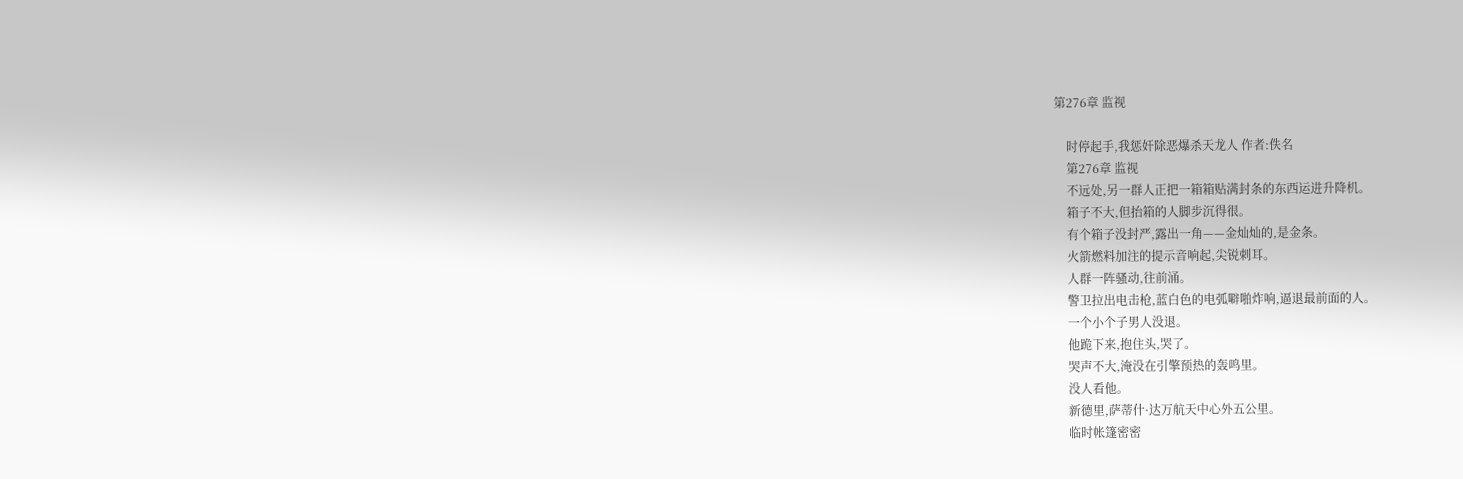第276章 监视

    时停起手,我惩奸除恶爆杀天龙人 作者:佚名
    第276章 监视
    不远处,另一群人正把一箱箱贴满封条的东西运进升降机。
    箱子不大,但抬箱的人脚步沉得很。
    有个箱子没封严,露出一角——金灿灿的,是金条。
    火箭燃料加注的提示音响起,尖锐刺耳。
    人群一阵骚动,往前涌。
    警卫拉出电击枪,蓝白色的电弧噼啪炸响,逼退最前面的人。
    一个小个子男人没退。
    他跪下来,抱住头,哭了。
    哭声不大,淹没在引擎预热的轰鸣里。
    没人看他。
    新德里,萨蒂什·达万航天中心外五公里。
    临时帐篷密密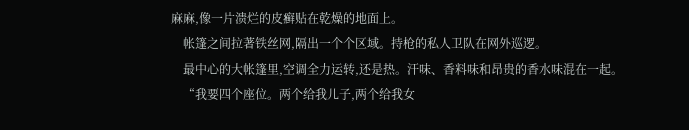麻麻,像一片溃烂的皮癣贴在乾燥的地面上。
    帐篷之间拉著铁丝网,隔出一个个区域。持枪的私人卫队在网外巡逻。
    最中心的大帐篷里,空调全力运转,还是热。汗味、香料味和昂贵的香水味混在一起。
    “我要四个座位。两个给我儿子,两个给我女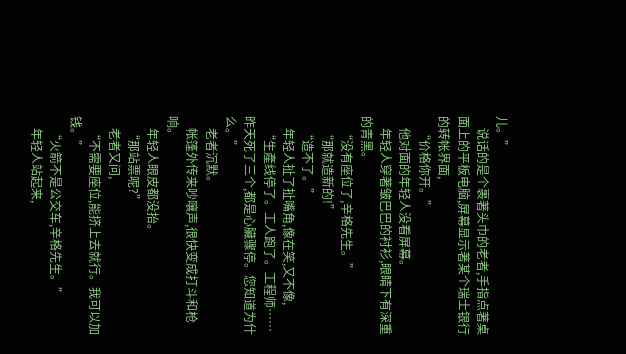儿。”
    说话的是个裹著头巾的老者,手指点著桌面上的平板电脑,屏幕显示著某个瑞士银行的转帐界面,
    “价格你开。”
    他对面的年轻人没看屏幕。
    年轻人穿著皱巴巴的衬衫,眼睛下有深重的青黑。
    “没有座位了,辛格先生。”
    “那就造新的!”
    “造不了。”
    年轻人扯了扯嘴角,像在笑,又不像,
    “生產线停了。工人跑了。工程师……昨天死了三个,都是心臟骤停。您知道为什么。”
    老者沉默。
    帐篷外传来吵嚷声,很快变成打斗和枪响。
    年轻人眼皮都没抬。
    “那站票呢?”
    老者又问,
    “不需要座位,能挤上去就行。我可以加钱。”
    “火箭不是公交车,辛格先生。”
    年轻人站起来,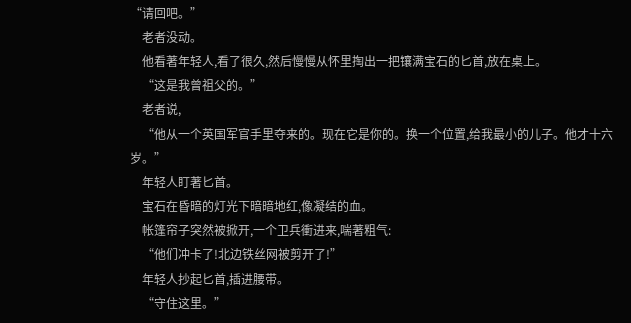“请回吧。”
    老者没动。
    他看著年轻人,看了很久,然后慢慢从怀里掏出一把镶满宝石的匕首,放在桌上。
    “这是我曾祖父的。”
    老者说,
    “他从一个英国军官手里夺来的。现在它是你的。换一个位置,给我最小的儿子。他才十六岁。”
    年轻人盯著匕首。
    宝石在昏暗的灯光下暗暗地红,像凝结的血。
    帐篷帘子突然被掀开,一个卫兵衝进来,喘著粗气:
    “他们冲卡了!北边铁丝网被剪开了!”
    年轻人抄起匕首,插进腰带。
    “守住这里。”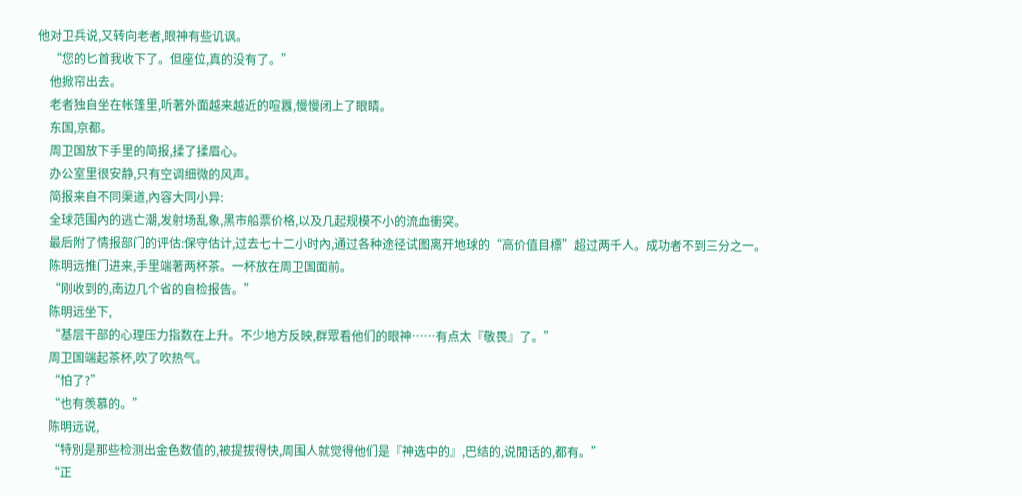他对卫兵说,又转向老者,眼神有些讥讽。
    “您的匕首我收下了。但座位,真的没有了。”
    他掀帘出去。
    老者独自坐在帐篷里,听著外面越来越近的喧囂,慢慢闭上了眼睛。
    东国,京都。
    周卫国放下手里的简报,揉了揉眉心。
    办公室里很安静,只有空调细微的风声。
    简报来自不同渠道,內容大同小异:
    全球范围內的逃亡潮,发射场乱象,黑市船票价格,以及几起规模不小的流血衝突。
    最后附了情报部门的评估:保守估计,过去七十二小时內,通过各种途径试图离开地球的“高价值目標”超过两千人。成功者不到三分之一。
    陈明远推门进来,手里端著两杯茶。一杯放在周卫国面前。
    “刚收到的,南边几个省的自检报告。”
    陈明远坐下,
    “基层干部的心理压力指数在上升。不少地方反映,群眾看他们的眼神……有点太『敬畏』了。”
    周卫国端起茶杯,吹了吹热气。
    “怕了?”
    “也有羡慕的。”
    陈明远说,
    “特別是那些检测出金色数值的,被提拔得快,周围人就觉得他们是『神选中的』,巴结的,说閒话的,都有。”
    “正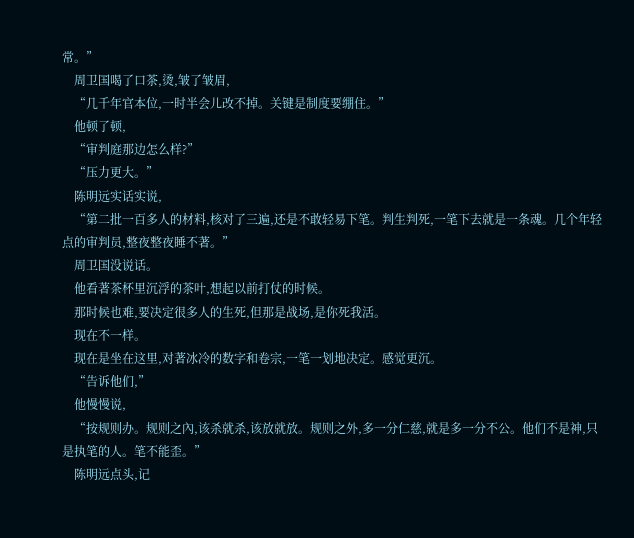常。”
    周卫国喝了口茶,烫,皱了皱眉,
    “几千年官本位,一时半会儿改不掉。关键是制度要绷住。”
    他顿了顿,
    “审判庭那边怎么样?”
    “压力更大。”
    陈明远实话实说,
    “第二批一百多人的材料,核对了三遍,还是不敢轻易下笔。判生判死,一笔下去就是一条魂。几个年轻点的审判员,整夜整夜睡不著。”
    周卫国没说话。
    他看著茶杯里沉浮的茶叶,想起以前打仗的时候。
    那时候也难,要决定很多人的生死,但那是战场,是你死我活。
    现在不一样。
    现在是坐在这里,对著冰冷的数字和卷宗,一笔一划地决定。感觉更沉。
    “告诉他们,”
    他慢慢说,
    “按规则办。规则之內,该杀就杀,该放就放。规则之外,多一分仁慈,就是多一分不公。他们不是神,只是执笔的人。笔不能歪。”
    陈明远点头,记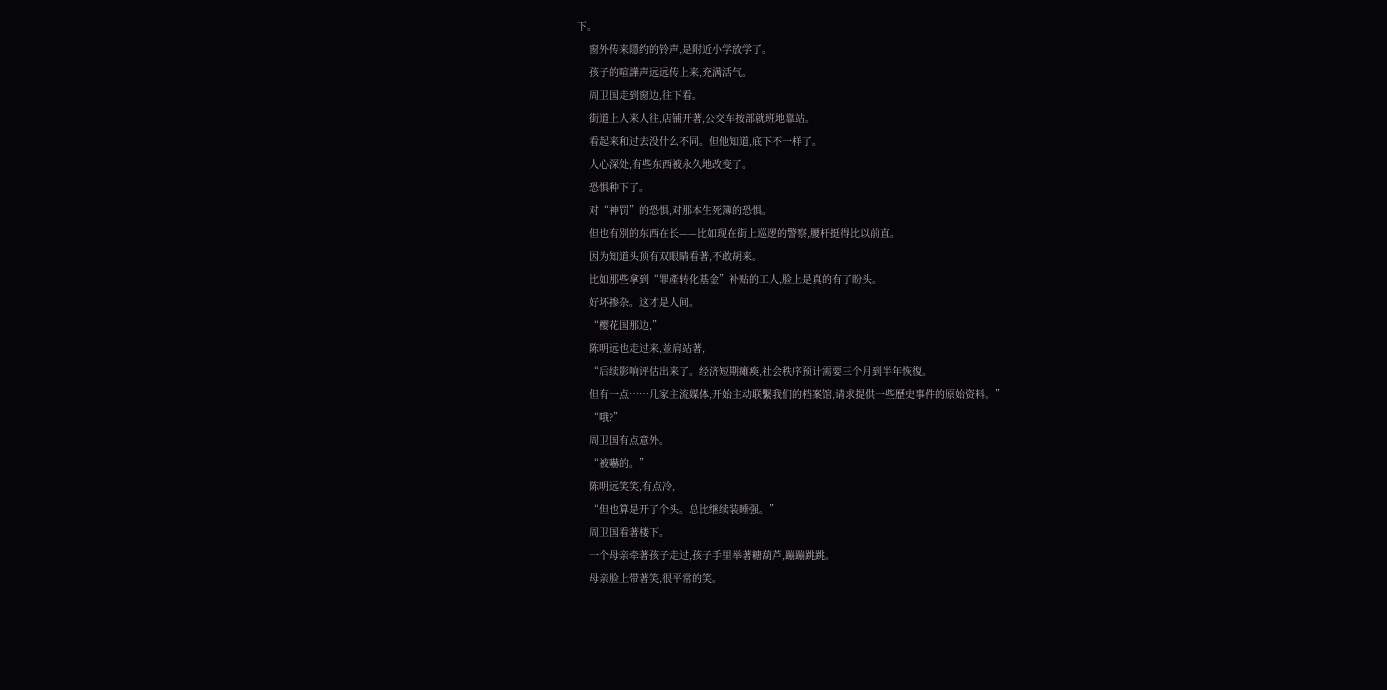下。
    窗外传来隱约的铃声,是附近小学放学了。
    孩子的喧譁声远远传上来,充满活气。
    周卫国走到窗边,往下看。
    街道上人来人往,店铺开著,公交车按部就班地靠站。
    看起来和过去没什么不同。但他知道,底下不一样了。
    人心深处,有些东西被永久地改变了。
    恐惧种下了。
    对“神罚”的恐惧,对那本生死簿的恐惧。
    但也有別的东西在长——比如现在街上巡逻的警察,腰杆挺得比以前直。
    因为知道头顶有双眼睛看著,不敢胡来。
    比如那些拿到“罪產转化基金”补贴的工人,脸上是真的有了盼头。
    好坏掺杂。这才是人间。
    “樱花国那边,”
    陈明远也走过来,並肩站著,
    “后续影响评估出来了。经济短期瘫痪,社会秩序预计需要三个月到半年恢復。
    但有一点……几家主流媒体,开始主动联繫我们的档案馆,请求提供一些歷史事件的原始资料。”
    “哦?”
    周卫国有点意外。
    “被嚇的。”
    陈明远笑笑,有点冷,
    “但也算是开了个头。总比继续装睡强。”
    周卫国看著楼下。
    一个母亲牵著孩子走过,孩子手里举著糖葫芦,蹦蹦跳跳。
    母亲脸上带著笑,很平常的笑。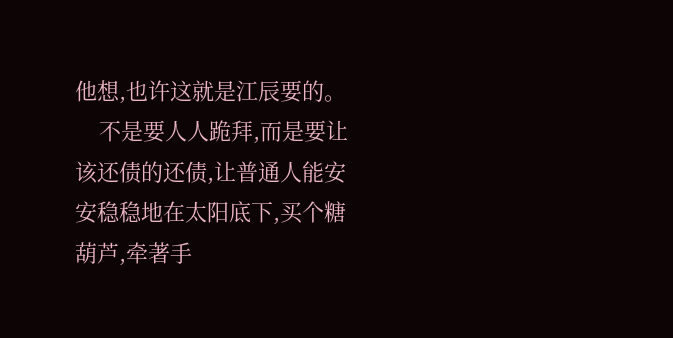他想,也许这就是江辰要的。
    不是要人人跪拜,而是要让该还债的还债,让普通人能安安稳稳地在太阳底下,买个糖葫芦,牵著手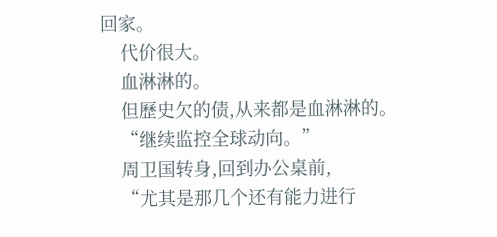回家。
    代价很大。
    血淋淋的。
    但歷史欠的债,从来都是血淋淋的。
    “继续监控全球动向。”
    周卫国转身,回到办公桌前,
    “尤其是那几个还有能力进行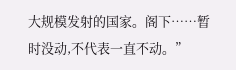大规模发射的国家。阁下……暂时没动,不代表一直不动。”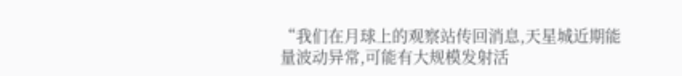“我们在月球上的观察站传回消息,天星城近期能量波动异常,可能有大规模发射活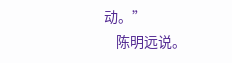动。”
    陈明远说。